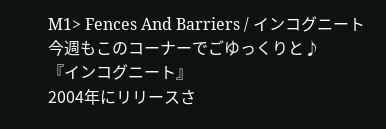M1> Fences And Barriers / インコグニート
今週もこのコーナーでごゆっくりと♪
『インコグニート』
2004年にリリースさ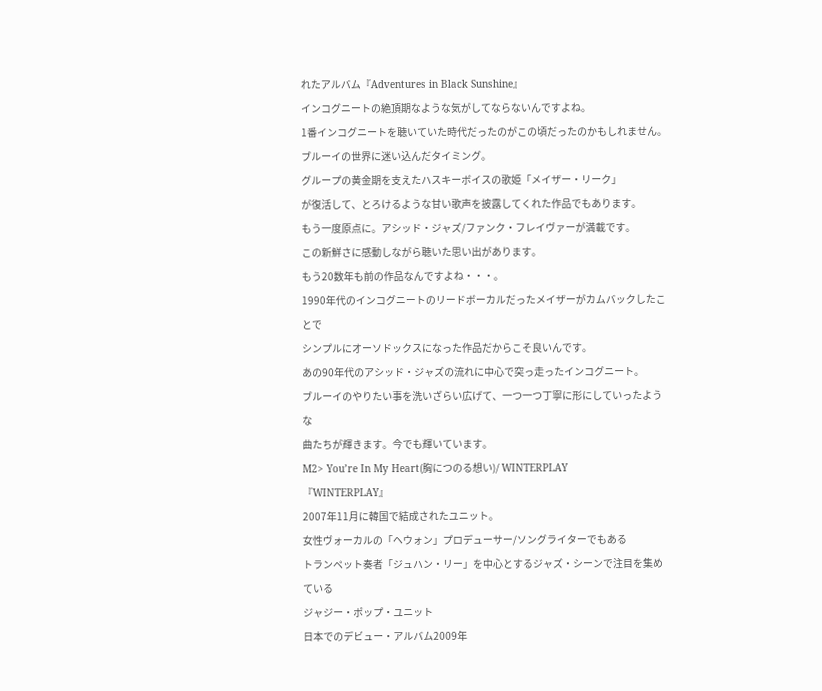れたアルバム『Adventures in Black Sunshine』
インコグニートの絶頂期なような気がしてならないんですよね。
1番インコグニートを聴いていた時代だったのがこの頃だったのかもしれません。
ブルーイの世界に迷い込んだタイミング。
グループの黄金期を支えたハスキーボイスの歌姫「メイザー・リーク」
が復活して、とろけるような甘い歌声を披露してくれた作品でもあります。
もう一度原点に。アシッド・ジャズ/ファンク・フレイヴァーが満載です。
この新鮮さに感動しながら聴いた思い出があります。
もう20数年も前の作品なんですよね・・・。
1990年代のインコグニートのリードボーカルだったメイザーがカムバックしたことで
シンプルにオーソドックスになった作品だからこそ良いんです。
あの90年代のアシッド・ジャズの流れに中心で突っ走ったインコグニート。
ブルーイのやりたい事を洗いざらい広げて、一つ一つ丁寧に形にしていったような
曲たちが輝きます。今でも輝いています。
M2> You’re In My Heart(胸につのる想い)/ WINTERPLAY
『WINTERPLAY』
2007年11月に韓国で結成されたユニット。
女性ヴォーカルの「ヘウォン」プロデューサー/ソングライターでもある
トランペット奏者「ジュハン・リー」を中心とするジャズ・シーンで注目を集めている
ジャジー・ポップ・ユニット
日本でのデビュー・アルバム2009年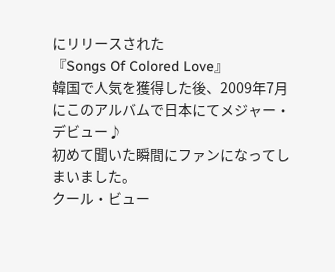にリリースされた
『Songs Of Colored Love』
韓国で人気を獲得した後、2009年7月にこのアルバムで日本にてメジャー・デビュー♪
初めて聞いた瞬間にファンになってしまいました。
クール・ビュー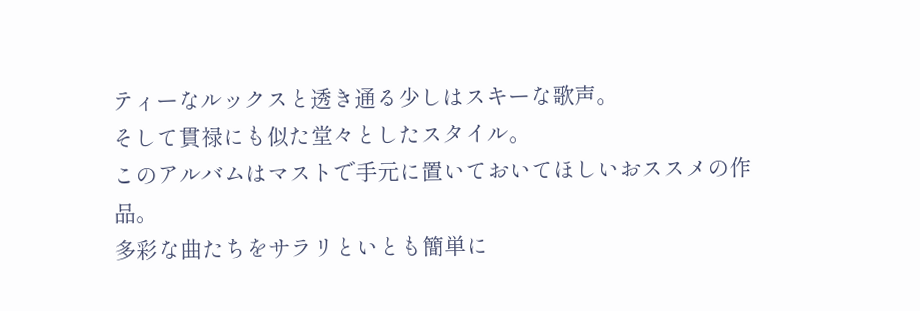ティーなルックスと透き通る少しはスキーな歌声。
そして貫禄にも似た堂々としたスタイル。
このアルバムはマストで手元に置いておいてほしいおススメの作品。
多彩な曲たちをサラリといとも簡単に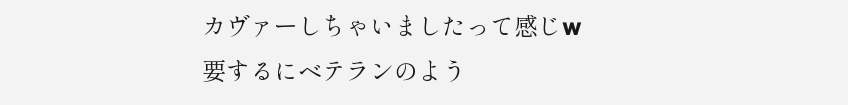カヴァーしちゃいましたって感じw
要するにベテランのよう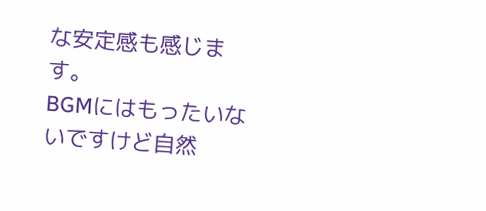な安定感も感じます。
BGMにはもったいないですけど自然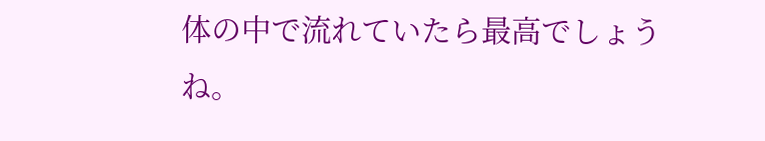体の中で流れていたら最高でしょうね。